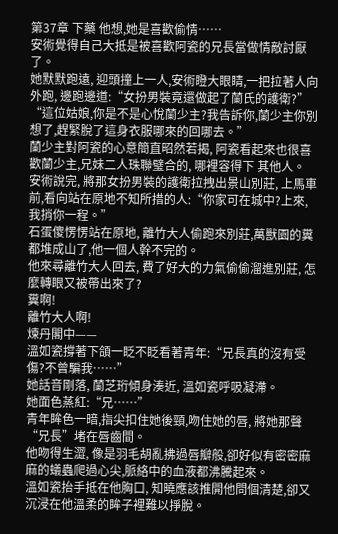第37章 下藥 他想,她是喜歡偷情……
安術覺得自己大抵是被喜歡阿瓷的兄長當做情敵討厭了。
她默默跑遠, 迎頭撞上一人,安術瞪大眼睛,一把拉著人向外跑, 邊跑邊道:“女扮男裝竟還做起了蘭氏的護衛?”
“這位姑娘,你是不是心悅蘭少主?我告訴你,蘭少主你別想了,趕緊脫了這身衣服哪來的回哪去。”
蘭少主對阿瓷的心意簡直昭然若揭, 阿瓷看起來也很喜歡蘭少主,兄妹二人珠聯璧合的, 哪裡容得下 其他人。
安術說完, 將那女扮男裝的護衛拉拽出景山別莊, 上馬車前,看向站在原地不知所措的人:“你家可在城中?上來, 我捎你一程。”
石蛋傻愣愣站在原地, 離竹大人偷跑來別莊,萬獸園的糞都堆成山了,他一個人幹不完的。
他來尋離竹大人回去, 費了好大的力氣偷偷溜進別莊, 怎麼轉眼又被帶出來了?
糞啊!
離竹大人啊!
煉丹閣中——
溫如瓷撐著下頜一眨不眨看著青年:“兄長真的沒有受傷?不曾騙我……”
她話音剛落, 蘭芝珩傾身湊近, 溫如瓷呼吸凝滯。
她面色蒸紅:“兄……”
青年眸色一暗,指尖扣住她後頸,吻住她的唇, 將她那聲“兄長”堵在唇齒間。
他吻得生澀, 像是羽毛胡亂拂過唇瓣般,卻好似有密密麻麻的蟻蟲爬過心尖,脈絡中的血液都沸騰起來。
溫如瓷抬手抵在他胸口, 知曉應該推開他問個清楚,卻又沉浸在他溫柔的眸子裡難以掙脫。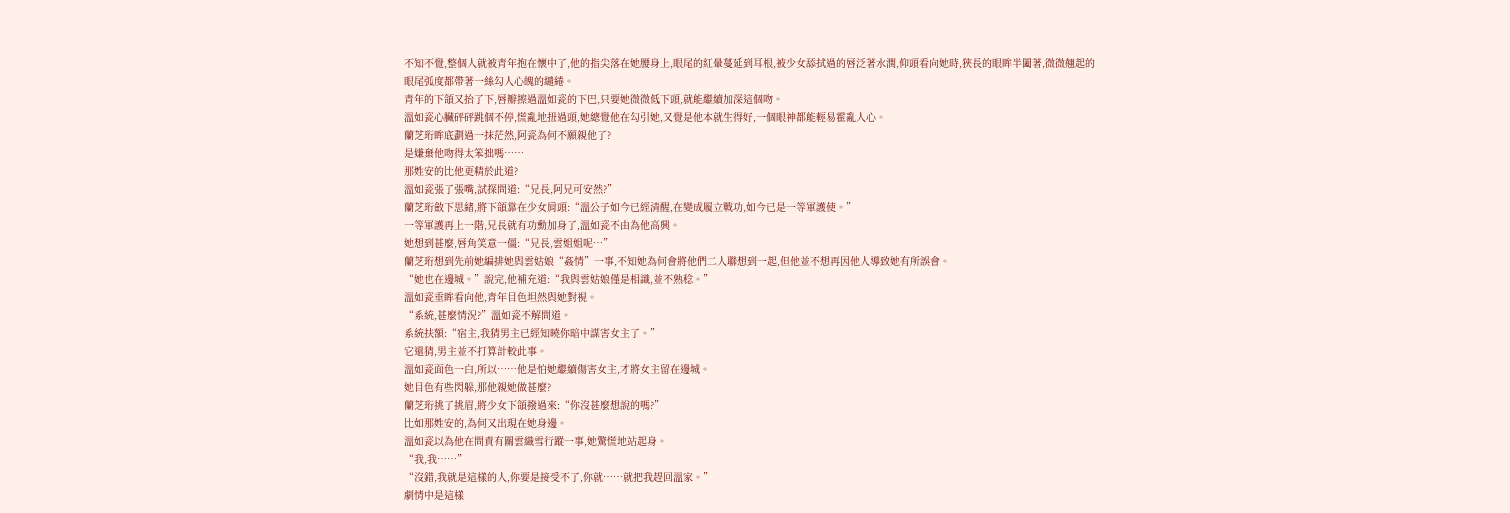不知不覺,整個人就被青年抱在懷中了,他的指尖落在她腰身上,眼尾的紅暈蔓延到耳根,被少女舔拭過的唇泛著水潤,仰頭看向她時,狹長的眼眸半闔著,微微翹起的眼尾弧度都帶著一絲勾人心魄的繾綣。
青年的下頜又抬了下,唇瓣擦過溫如瓷的下巴,只要她微微低下頭,就能繼續加深這個吻。
溫如瓷心臟砰砰跳個不停,慌亂地扭過頭,她總覺他在勾引她,又覺是他本就生得好,一個眼神都能輕易霍亂人心。
蘭芝珩眸底劃過一抹茫然,阿瓷為何不願親他了?
是嫌棄他吻得太笨拙嗎……
那姓安的比他更精於此道?
溫如瓷張了張嘴,試探問道:“兄長,阿兄可安然?”
蘭芝珩斂下思緒,將下頜靠在少女肩頭:“溫公子如今已經清醒,在變成履立戰功,如今已是一等軍護使。”
一等軍護再上一階,兄長就有功勳加身了,溫如瓷不由為他高興。
她想到甚麼,唇角笑意一僵:“兄長,雲姐姐呢…”
蘭芝珩想到先前她編排她與雲姑娘“姦情”一事,不知她為何會將他們二人聯想到一起,但他並不想再因他人導致她有所誤會。
“她也在邊城。”說完,他補充道:“我與雲姑娘僅是相識,並不熟稔。”
溫如瓷垂眸看向他,青年目色坦然與她對視。
“系統,甚麼情況?”溫如瓷不解問道。
系統扶額:“宿主,我猜男主已經知曉你暗中謀害女主了。”
它還猜,男主並不打算計較此事。
溫如瓷面色一白,所以……他是怕她繼續傷害女主,才將女主留在邊城。
她目色有些閃躲,那他親她做甚麼?
蘭芝珩挑了挑眉,將少女下頜撥過來:“你沒甚麼想說的嗎?”
比如那姓安的,為何又出現在她身邊。
溫如瓷以為他在問責有關雲織雪行蹤一事,她驚慌地站起身。
“我,我……”
“沒錯,我就是這樣的人,你要是接受不了,你就……就把我趕回溫家。”
劇情中是這樣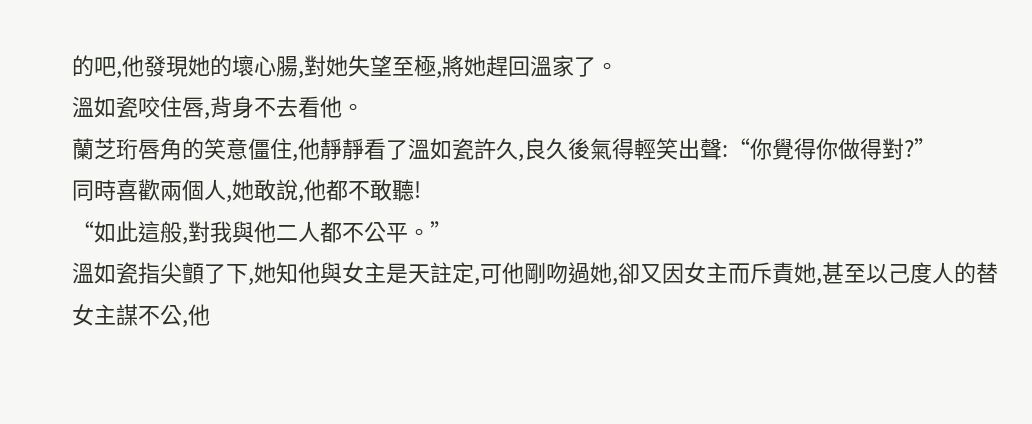的吧,他發現她的壞心腸,對她失望至極,將她趕回溫家了。
溫如瓷咬住唇,背身不去看他。
蘭芝珩唇角的笑意僵住,他靜靜看了溫如瓷許久,良久後氣得輕笑出聲:“你覺得你做得對?”
同時喜歡兩個人,她敢說,他都不敢聽!
“如此這般,對我與他二人都不公平。”
溫如瓷指尖顫了下,她知他與女主是天註定,可他剛吻過她,卻又因女主而斥責她,甚至以己度人的替女主謀不公,他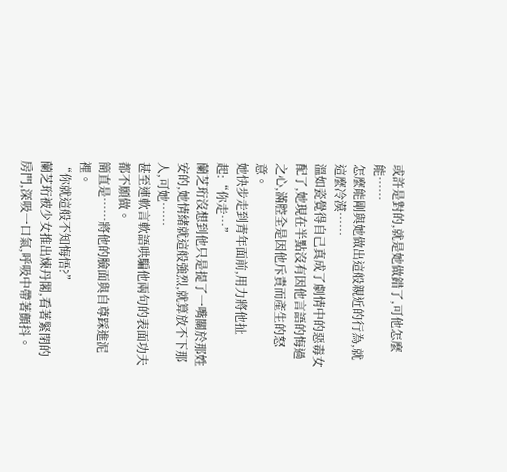或許是對的,就是她做錯了,可他怎麼能……
怎麼能剛與她做出這般親近的行為,就這麼冷漠……
溫如瓷覺得自己真成了劇情中的惡毒女配了,她現在半點沒有因他言語的悔過之心,滿腔全是因他斥責而產生的怒意。
她快步走到青年面前,用力將他扯起:“你走…”
蘭芝珩沒想到他只是提了一嘴關於那姓安的,她情緒就這般強烈,就算放不下那人,可她……
甚至連軟言軟語哄騙他兩句的表面功夫都不願做。
簡直是……將他的臉面與自尊踩進泥裡。
“你就這般不知悔悟?”
蘭芝珩被少女推出煉丹閣,看著緊閉的房門,深吸一口氣,呼吸中帶著顫抖。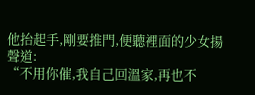他抬起手,剛要推門,便聽裡面的少女揚聲道:
“不用你催,我自己回溫家,再也不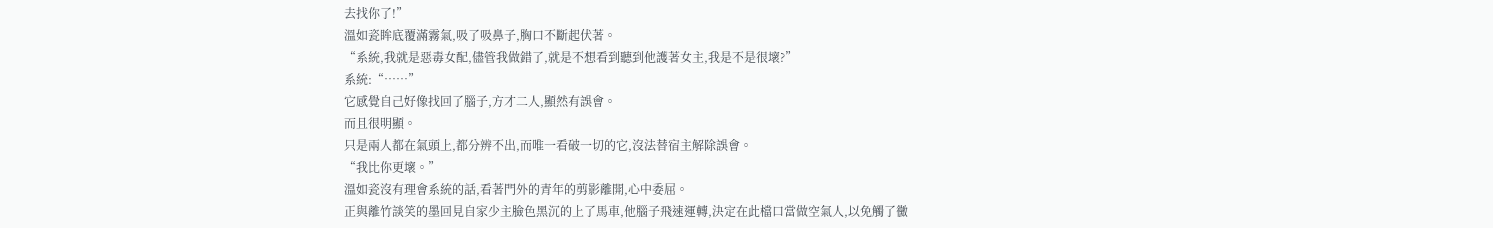去找你了!”
溫如瓷眸底覆滿霧氣,吸了吸鼻子,胸口不斷起伏著。
“系統,我就是惡毒女配,儘管我做錯了,就是不想看到聽到他護著女主,我是不是很壞?”
系統:“……”
它感覺自己好像找回了腦子,方才二人,顯然有誤會。
而且很明顯。
只是兩人都在氣頭上,都分辨不出,而唯一看破一切的它,沒法替宿主解除誤會。
“我比你更壞。”
溫如瓷沒有理會系統的話,看著門外的青年的剪影離開,心中委屈。
正與離竹談笑的墨回見自家少主臉色黑沉的上了馬車,他腦子飛速運轉,決定在此檔口當做空氣人,以免觸了黴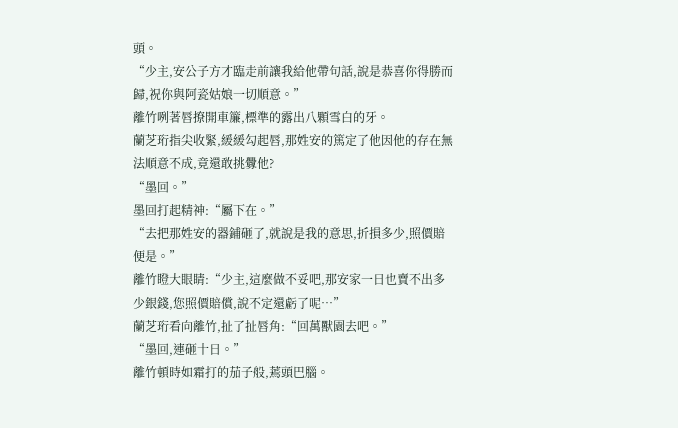頭。
“少主,安公子方才臨走前讓我給他帶句話,說是恭喜你得勝而歸,祝你與阿瓷姑娘一切順意。”
離竹咧著唇撩開車簾,標準的露出八顆雪白的牙。
蘭芝珩指尖收緊,緩緩勾起唇,那姓安的篤定了他因他的存在無法順意不成,竟還敢挑釁他?
“墨回。”
墨回打起精神:“屬下在。”
“去把那姓安的器鋪砸了,就說是我的意思,折損多少,照價賠便是。”
離竹瞪大眼睛:“少主,這麼做不妥吧,那安家一日也賣不出多少銀錢,您照價賠償,說不定還虧了呢…”
蘭芝珩看向離竹,扯了扯唇角:“回萬獸園去吧。”
“墨回,連砸十日。”
離竹頓時如霜打的茄子般,蔫頭巴腦。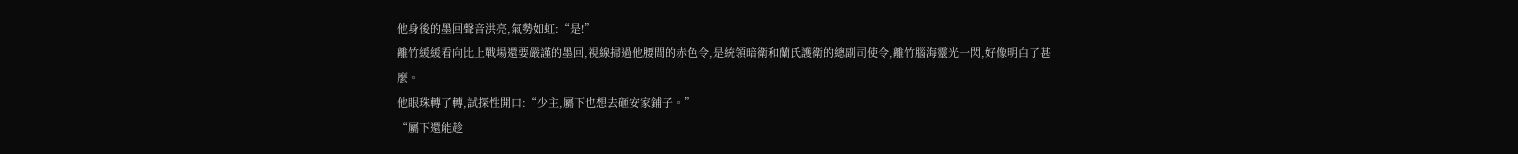他身後的墨回聲音洪亮,氣勢如虹:“是!”
離竹緩緩看向比上戰場還要嚴謹的墨回,視線掃過他腰間的赤色令,是統領暗衛和蘭氏護衛的總副司使令,離竹腦海靈光一閃,好像明白了甚麼。
他眼珠轉了轉,試探性開口:“少主,屬下也想去砸安家鋪子。”
“屬下還能趁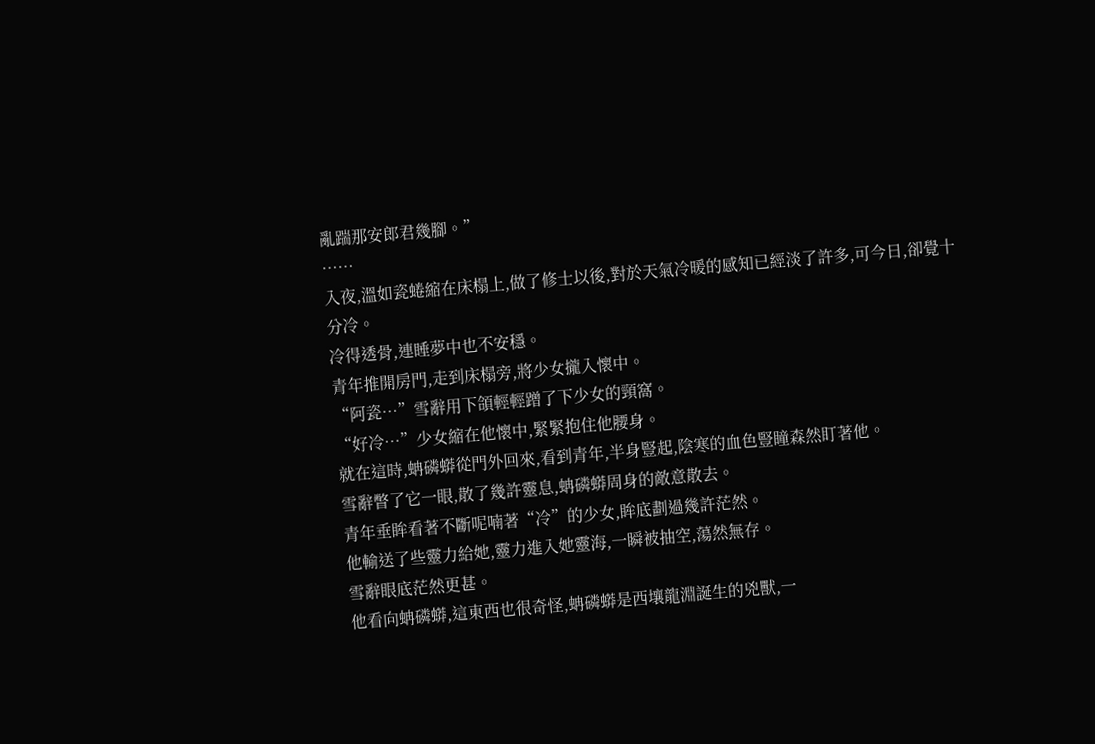亂踹那安郎君幾腳。”
……
入夜,溫如瓷蜷縮在床榻上,做了修士以後,對於天氣冷暖的感知已經淡了許多,可今日,卻覺十分冷。
冷得透骨,連睡夢中也不安穩。
青年推開房門,走到床榻旁,將少女攏入懷中。
“阿瓷…”雪辭用下頜輕輕蹭了下少女的頸窩。
“好冷…”少女縮在他懷中,緊緊抱住他腰身。
就在這時,蚺磷蟒從門外回來,看到青年,半身豎起,陰寒的血色豎瞳森然盯著他。
雪辭瞥了它一眼,散了幾許靈息,蚺磷蟒周身的敵意散去。
青年垂眸看著不斷呢喃著“冷”的少女,眸底劃過幾許茫然。
他輸送了些靈力給她,靈力進入她靈海,一瞬被抽空,蕩然無存。
雪辭眼底茫然更甚。
他看向蚺磷蟒,這東西也很奇怪,蚺磷蟒是西壤龍淵誕生的兇獸,一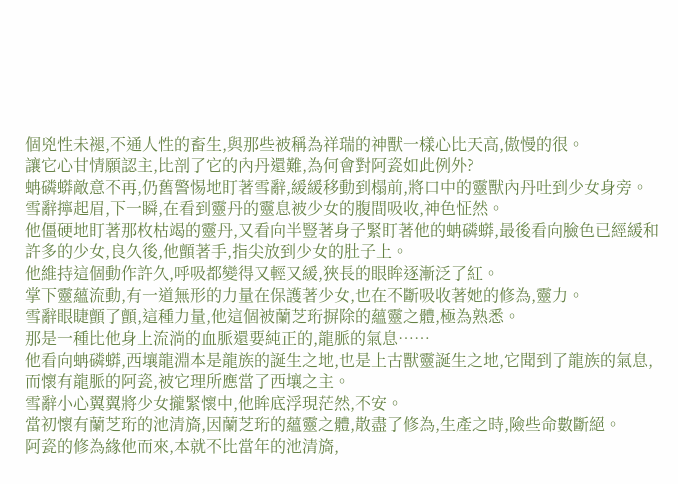個兇性未褪,不通人性的畜生,與那些被稱為祥瑞的神獸一樣心比天高,傲慢的很。
讓它心甘情願認主,比剖了它的內丹還難,為何會對阿瓷如此例外?
蚺磷蟒敵意不再,仍舊警惕地盯著雪辭,緩緩移動到榻前,將口中的靈獸內丹吐到少女身旁。
雪辭擰起眉,下一瞬,在看到靈丹的靈息被少女的腹間吸收,神色怔然。
他僵硬地盯著那枚枯竭的靈丹,又看向半豎著身子緊盯著他的蚺磷蟒,最後看向臉色已經緩和許多的少女,良久後,他顫著手,指尖放到少女的肚子上。
他維持這個動作許久,呼吸都變得又輕又緩,狹長的眼眸逐漸泛了紅。
掌下靈蘊流動,有一道無形的力量在保護著少女,也在不斷吸收著她的修為,靈力。
雪辭眼睫顫了顫,這種力量,他這個被蘭芝珩摒除的蘊靈之體,極為熟悉。
那是一種比他身上流淌的血脈還要純正的,龍脈的氣息……
他看向蚺磷蟒,西壤龍淵本是龍族的誕生之地,也是上古獸靈誕生之地,它聞到了龍族的氣息,而懷有龍脈的阿瓷,被它理所應當了西壤之主。
雪辭小心翼翼將少女攏緊懷中,他眸底浮現茫然,不安。
當初懷有蘭芝珩的池清旖,因蘭芝珩的蘊靈之體,散盡了修為,生產之時,險些命數斷絕。
阿瓷的修為緣他而來,本就不比當年的池清旖,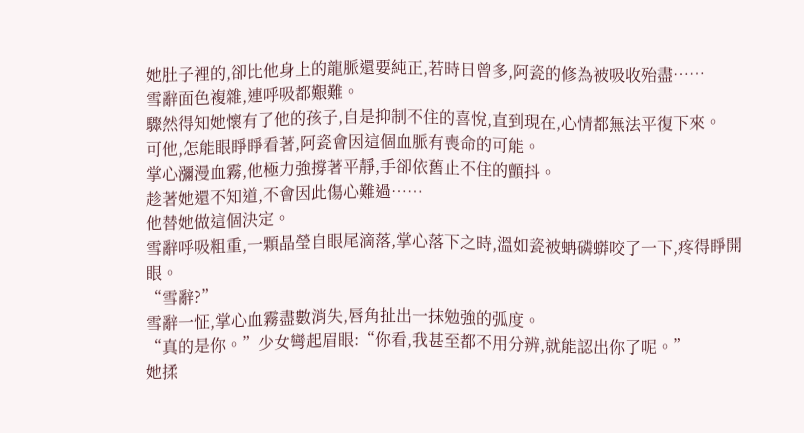她肚子裡的,卻比他身上的龍脈還要純正,若時日曾多,阿瓷的修為被吸收殆盡……
雪辭面色複雜,連呼吸都艱難。
驟然得知她懷有了他的孩子,自是抑制不住的喜悅,直到現在,心情都無法平復下來。
可他,怎能眼睜睜看著,阿瓷會因這個血脈有喪命的可能。
掌心瀰漫血霧,他極力強撐著平靜,手卻依舊止不住的顫抖。
趁著她還不知道,不會因此傷心難過……
他替她做這個決定。
雪辭呼吸粗重,一顆晶瑩自眼尾滴落,掌心落下之時,溫如瓷被蚺磷蟒咬了一下,疼得睜開眼。
“雪辭?”
雪辭一怔,掌心血霧盡數消失,唇角扯出一抹勉強的弧度。
“真的是你。”少女彎起眉眼:“你看,我甚至都不用分辨,就能認出你了呢。”
她揉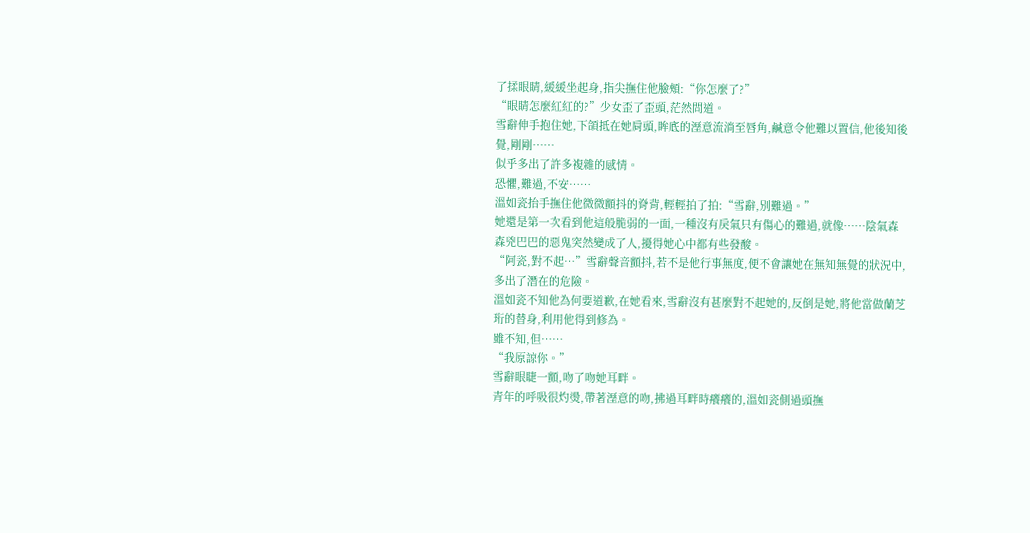了揉眼睛,緩緩坐起身,指尖撫住他臉頰:“你怎麼了?”
“眼睛怎麼紅紅的?”少女歪了歪頭,茫然問道。
雪辭伸手抱住她,下頜抵在她肩頭,眸底的溼意流淌至唇角,鹹意令他難以置信,他後知後覺,剛剛……
似乎多出了許多複雜的感情。
恐懼,難過,不安……
溫如瓷抬手撫住他微微顫抖的脊背,輕輕拍了拍:“雪辭,別難過。”
她還是第一次看到他這般脆弱的一面,一種沒有戾氣只有傷心的難過,就像……陰氣森森兇巴巴的惡鬼突然變成了人,擾得她心中都有些發酸。
“阿瓷,對不起…”雪辭聲音顫抖,若不是他行事無度,便不會讓她在無知無覺的狀況中,多出了潛在的危險。
溫如瓷不知他為何要道歉,在她看來,雪辭沒有甚麼對不起她的,反倒是她,將他當做蘭芝珩的替身,利用他得到修為。
雖不知,但……
“我原諒你。”
雪辭眼睫一顫,吻了吻她耳畔。
青年的呼吸很灼燙,帶著溼意的吻,拂過耳畔時癢癢的,溫如瓷側過頭撫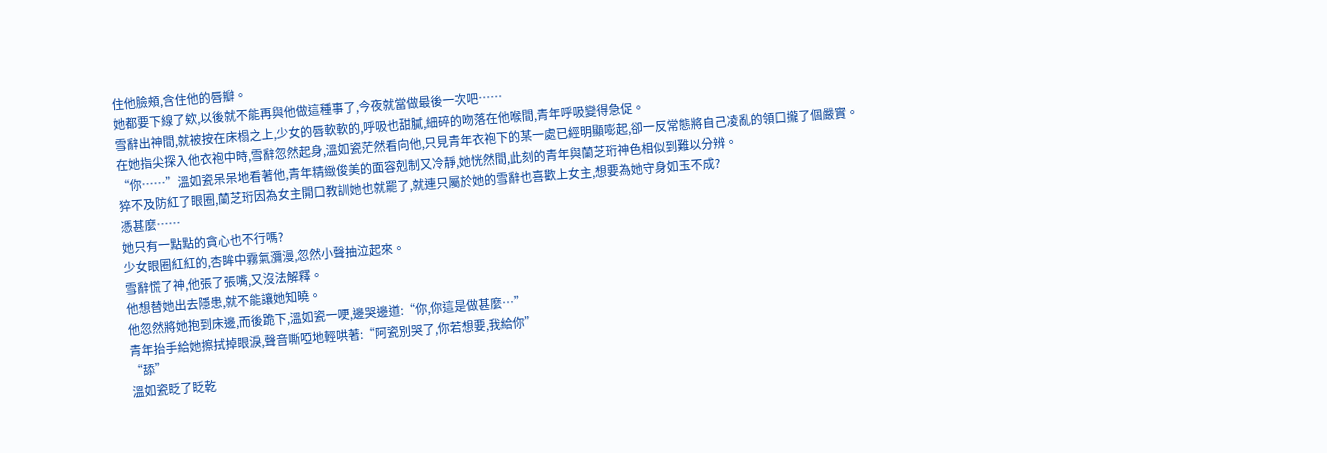住他臉頰,含住他的唇瓣。
她都要下線了欸,以後就不能再與他做這種事了,今夜就當做最後一次吧……
雪辭出神間,就被按在床榻之上,少女的唇軟軟的,呼吸也甜膩,細碎的吻落在他喉間,青年呼吸變得急促。
在她指尖探入他衣袍中時,雪辭忽然起身,溫如瓷茫然看向他,只見青年衣袍下的某一處已經明顯嘭起,卻一反常態將自己凌亂的領口攏了個嚴實。
“你……”溫如瓷呆呆地看著他,青年精緻俊美的面容剋制又冷靜,她恍然間,此刻的青年與蘭芝珩神色相似到難以分辨。
猝不及防紅了眼圈,蘭芝珩因為女主開口教訓她也就罷了,就連只屬於她的雪辭也喜歡上女主,想要為她守身如玉不成?
憑甚麼……
她只有一點點的貪心也不行嗎?
少女眼圈紅紅的,杏眸中霧氣瀰漫,忽然小聲抽泣起來。
雪辭慌了神,他張了張嘴,又沒法解釋。
他想替她出去隱患,就不能讓她知曉。
他忽然將她抱到床邊,而後跪下,溫如瓷一哽,邊哭邊道:“你,你這是做甚麼…”
青年抬手給她擦拭掉眼淚,聲音嘶啞地輕哄著:“阿瓷別哭了,你若想要,我給你”
“舔”
溫如瓷眨了眨乾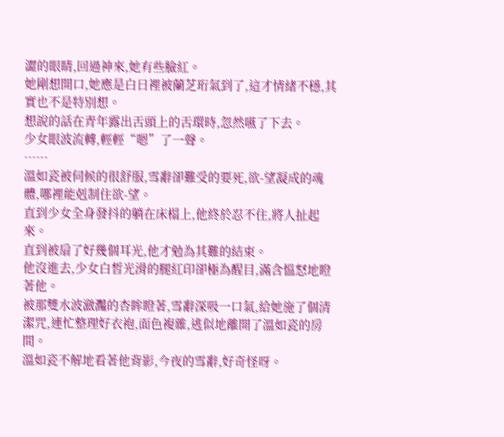澀的眼睛,回過神來,她有些臉紅。
她剛想開口,她應是白日裡被蘭芝珩氣到了,這才情緒不穩,其實也不是特別想。
想說的話在青年露出舌頭上的舌環時,忽然嚥了下去。
少女眼波流轉,輕輕“嗯”了一聲。
……
溫如瓷被伺候的很舒服,雪辭卻難受的要死,欲-望凝成的魂體,哪裡能剋制住欲-望。
直到少女全身發抖的躺在床榻上,他終於忍不住,將人扯起來。
直到被扇了好幾個耳光,他才勉為其難的結束。
他沒進去,少女白皙光滑的腿紅印卻極為醒目,滿含慍怒地瞪著他。
被那雙水波瀲灩的杏眸瞪著,雪辭深吸一口氣,給她施了個清潔咒,連忙整理好衣袍,面色複雜,逃似地離開了溫如瓷的房間。
溫如瓷不解地看著他背影,今夜的雪辭,好奇怪呀。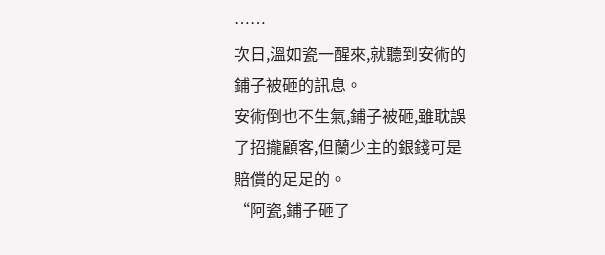……
次日,溫如瓷一醒來,就聽到安術的鋪子被砸的訊息。
安術倒也不生氣,鋪子被砸,雖耽誤了招攏顧客,但蘭少主的銀錢可是賠償的足足的。
“阿瓷,鋪子砸了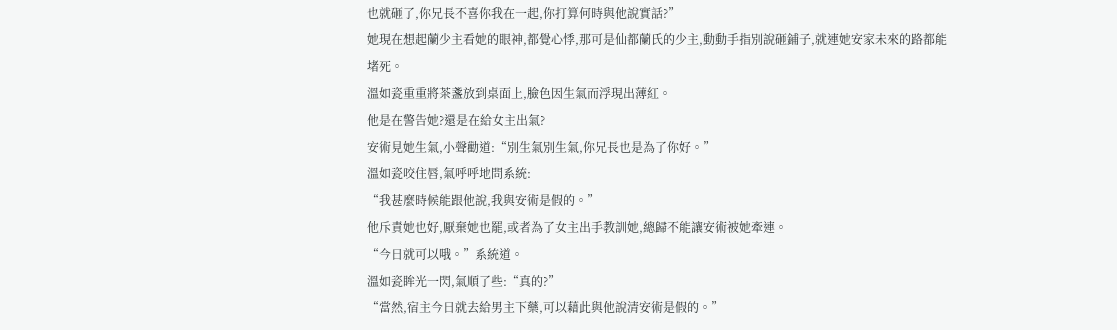也就砸了,你兄長不喜你我在一起,你打算何時與他說實話?”
她現在想起蘭少主看她的眼神,都覺心悸,那可是仙都蘭氏的少主,動動手指別說砸鋪子,就連她安家未來的路都能堵死。
溫如瓷重重將茶盞放到桌面上,臉色因生氣而浮現出薄紅。
他是在警告她?還是在給女主出氣?
安術見她生氣,小聲勸道:“別生氣別生氣,你兄長也是為了你好。”
溫如瓷咬住唇,氣呼呼地問系統:
“我甚麼時候能跟他說,我與安術是假的。”
他斥責她也好,厭棄她也罷,或者為了女主出手教訓她,總歸不能讓安術被她牽連。
“今日就可以哦。”系統道。
溫如瓷眸光一閃,氣順了些:“真的?”
“當然,宿主今日就去給男主下藥,可以藉此與他說清安術是假的。”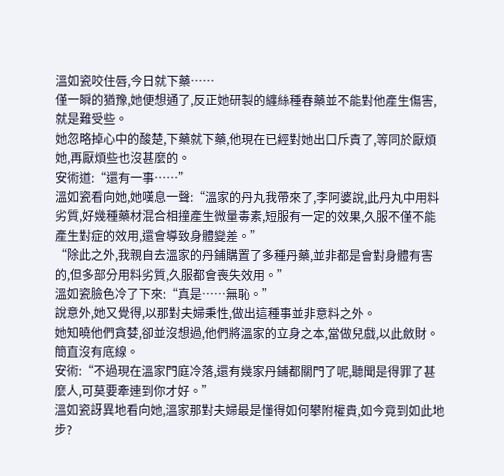溫如瓷咬住唇,今日就下藥……
僅一瞬的猶豫,她便想通了,反正她研製的纏絲種春藥並不能對他產生傷害,就是難受些。
她忽略掉心中的酸楚,下藥就下藥,他現在已經對她出口斥責了,等同於厭煩她,再厭煩些也沒甚麼的。
安術道:“還有一事……”
溫如瓷看向她,她嘆息一聲:“溫家的丹丸我帶來了,李阿婆說,此丹丸中用料劣質,好幾種藥材混合相撞產生微量毒素,短服有一定的效果,久服不僅不能產生對症的效用,還會導致身體變差。”
“除此之外,我親自去溫家的丹鋪購置了多種丹藥,並非都是會對身體有害的,但多部分用料劣質,久服都會喪失效用。”
溫如瓷臉色冷了下來:“真是……無恥。”
說意外,她又覺得,以那對夫婦秉性,做出這種事並非意料之外。
她知曉他們貪婪,卻並沒想過,他們將溫家的立身之本,當做兒戲,以此斂財。
簡直沒有底線。
安術:“不過現在溫家門庭冷落,還有幾家丹鋪都關門了呢,聽聞是得罪了甚麼人,可莫要牽連到你才好。”
溫如瓷訝異地看向她,溫家那對夫婦最是懂得如何攀附權貴,如今竟到如此地步?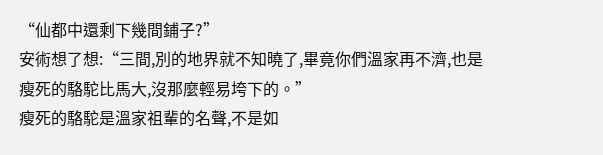“仙都中還剩下幾間鋪子?”
安術想了想:“三間,別的地界就不知曉了,畢竟你們溫家再不濟,也是瘦死的駱駝比馬大,沒那麼輕易垮下的。”
瘦死的駱駝是溫家祖輩的名聲,不是如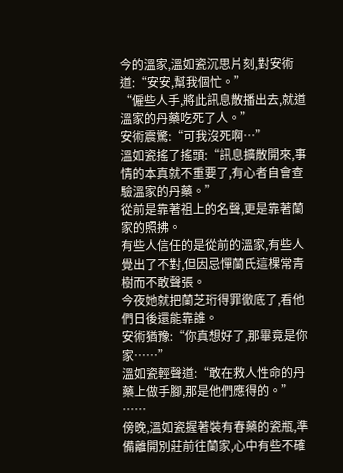今的溫家,溫如瓷沉思片刻,對安術道:“安安,幫我個忙。”
“僱些人手,將此訊息散播出去,就道溫家的丹藥吃死了人。”
安術震驚:“可我沒死啊…”
溫如瓷搖了搖頭:“訊息擴散開來,事情的本真就不重要了,有心者自會查驗溫家的丹藥。”
從前是靠著祖上的名聲,更是靠著蘭家的照拂。
有些人信任的是從前的溫家,有些人覺出了不對,但因忌憚蘭氏這棵常青樹而不敢聲張。
今夜她就把蘭芝珩得罪徹底了,看他們日後還能靠誰。
安術猶豫:“你真想好了,那畢竟是你家……”
溫如瓷輕聲道:“敢在救人性命的丹藥上做手腳,那是他們應得的。”
……
傍晚,溫如瓷握著裝有春藥的瓷瓶,準備離開別莊前往蘭家,心中有些不確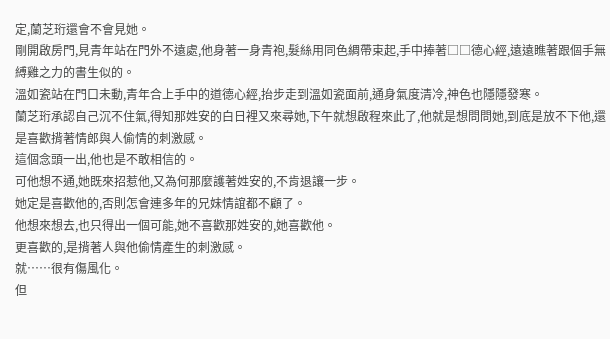定,蘭芝珩還會不會見她。
剛開啟房門,見青年站在門外不遠處,他身著一身青袍,髮絲用同色綢帶束起,手中捧著□□德心經,遠遠瞧著跟個手無縛雞之力的書生似的。
溫如瓷站在門口未動,青年合上手中的道德心經,抬步走到溫如瓷面前,通身氣度清冷,神色也隱隱發寒。
蘭芝珩承認自己沉不住氣,得知那姓安的白日裡又來尋她,下午就想啟程來此了,他就是想問問她,到底是放不下他,還是喜歡揹著情郎與人偷情的刺激感。
這個念頭一出,他也是不敢相信的。
可他想不通,她既來招惹他,又為何那麼護著姓安的,不肯退讓一步。
她定是喜歡他的,否則怎會連多年的兄妹情誼都不顧了。
他想來想去,也只得出一個可能,她不喜歡那姓安的,她喜歡他。
更喜歡的,是揹著人與他偷情產生的刺激感。
就……很有傷風化。
但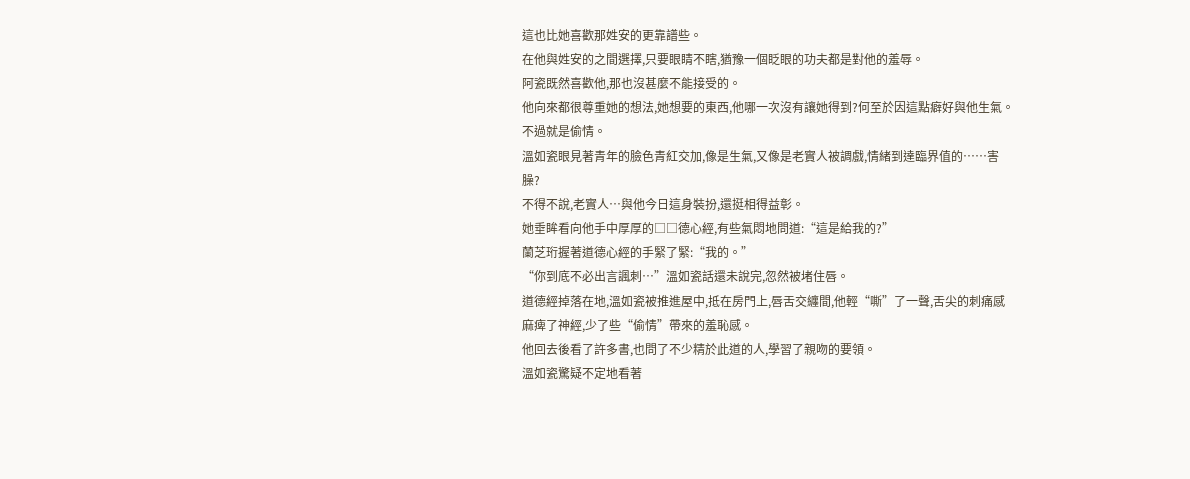這也比她喜歡那姓安的更靠譜些。
在他與姓安的之間選擇,只要眼睛不瞎,猶豫一個眨眼的功夫都是對他的羞辱。
阿瓷既然喜歡他,那也沒甚麼不能接受的。
他向來都很尊重她的想法,她想要的東西,他哪一次沒有讓她得到?何至於因這點癖好與他生氣。
不過就是偷情。
溫如瓷眼見著青年的臉色青紅交加,像是生氣,又像是老實人被調戲,情緒到達臨界值的……害臊?
不得不說,老實人…與他今日這身裝扮,還挺相得益彰。
她垂眸看向他手中厚厚的□□德心經,有些氣悶地問道:“這是給我的?”
蘭芝珩握著道德心經的手緊了緊:“我的。”
“你到底不必出言諷刺…”溫如瓷話還未說完,忽然被堵住唇。
道德經掉落在地,溫如瓷被推進屋中,抵在房門上,唇舌交纏間,他輕“嘶”了一聲,舌尖的刺痛感麻痺了神經,少了些“偷情”帶來的羞恥感。
他回去後看了許多書,也問了不少精於此道的人,學習了親吻的要領。
溫如瓷驚疑不定地看著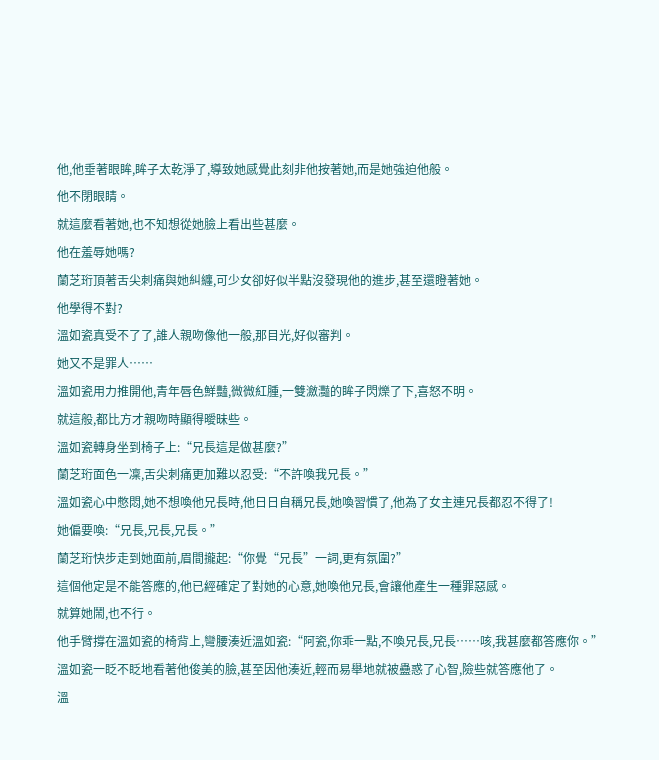他,他垂著眼眸,眸子太乾淨了,導致她感覺此刻非他按著她,而是她強迫他般。
他不閉眼睛。
就這麼看著她,也不知想從她臉上看出些甚麼。
他在羞辱她嗎?
蘭芝珩頂著舌尖刺痛與她糾纏,可少女卻好似半點沒發現他的進步,甚至還瞪著她。
他學得不對?
溫如瓷真受不了了,誰人親吻像他一般,那目光,好似審判。
她又不是罪人……
溫如瓷用力推開他,青年唇色鮮豔,微微紅腫,一雙瀲灩的眸子閃爍了下,喜怒不明。
就這般,都比方才親吻時顯得曖昧些。
溫如瓷轉身坐到椅子上:“兄長這是做甚麼?”
蘭芝珩面色一凜,舌尖刺痛更加難以忍受:“不許喚我兄長。”
溫如瓷心中憋悶,她不想喚他兄長時,他日日自稱兄長,她喚習慣了,他為了女主連兄長都忍不得了!
她偏要喚:“兄長,兄長,兄長。”
蘭芝珩快步走到她面前,眉間攏起:“你覺“兄長”一詞,更有氛圍?”
這個他定是不能答應的,他已經確定了對她的心意,她喚他兄長,會讓他產生一種罪惡感。
就算她鬧,也不行。
他手臂撐在溫如瓷的椅背上,彎腰湊近溫如瓷:“阿瓷,你乖一點,不喚兄長,兄長……咳,我甚麼都答應你。”
溫如瓷一眨不眨地看著他俊美的臉,甚至因他湊近,輕而易舉地就被蠱惑了心智,險些就答應他了。
溫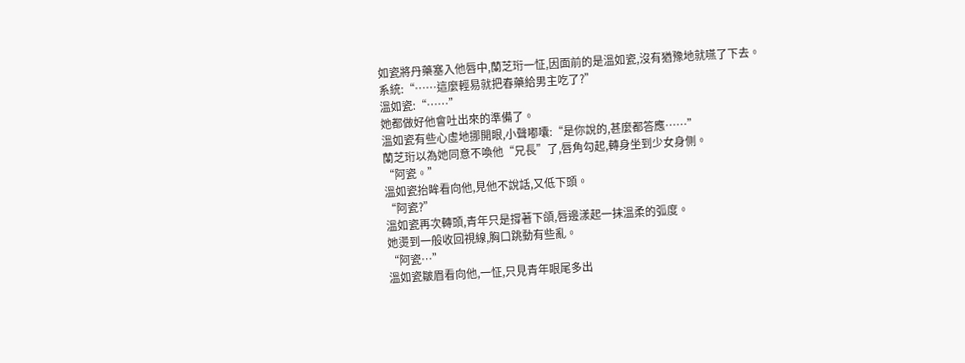如瓷將丹藥塞入他唇中,蘭芝珩一怔,因面前的是溫如瓷,沒有猶豫地就嚥了下去。
系統:“……這麼輕易就把春藥給男主吃了?”
溫如瓷:“……”
她都做好他會吐出來的準備了。
溫如瓷有些心虛地挪開眼,小聲嘟囔:“是你說的,甚麼都答應……”
蘭芝珩以為她同意不喚他“兄長”了,唇角勾起,轉身坐到少女身側。
“阿瓷。”
溫如瓷抬眸看向他,見他不說話,又低下頭。
“阿瓷?”
溫如瓷再次轉頭,青年只是撐著下頜,唇邊漾起一抹溫柔的弧度。
她燙到一般收回視線,胸口跳動有些亂。
“阿瓷…”
溫如瓷皺眉看向他,一怔,只見青年眼尾多出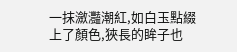一抹瀲灩潮紅,如白玉點綴上了顏色,狹長的眸子也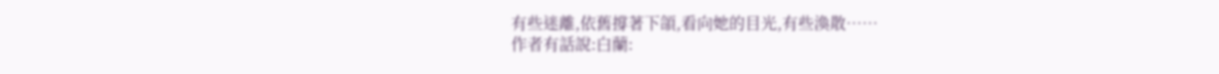有些迷離,依舊撐著下頜,看向她的目光,有些渙散……
作者有話說:白蘭: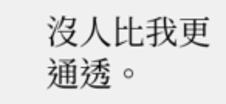沒人比我更通透。